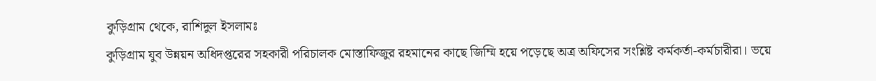কুড়িগ্রাম থেকে, রাশিদুল ইসলামঃ
কুড়িগ্রাম যুব উন্নয়ন অধিদপ্তরের সহকারী পরিচালক মোস্তাফিজুর রহমানের কাছে জিম্মি হয়ে পড়েছে অত্র অফিসের সংশ্লিষ্ট কর্মকর্তা-কর্মচারীরা। ভয়ে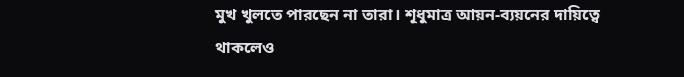মুখ খুলতে পারছেন না তারা। শূধুমাত্র আয়ন-ব্যয়নের দায়িত্বে থাকলেও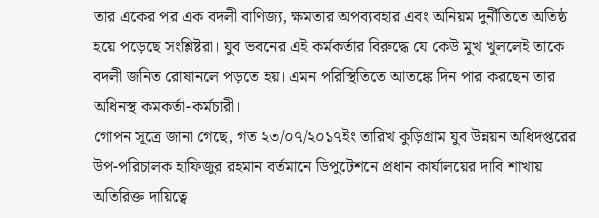তার একের পর এক বদলী বাণিজ্য, ক্ষমতার অপব্যবহার এবং অনিয়ম দুর্নীতিতে অতিষ্ঠ হয়ে পড়েছে সংশ্লিষ্টরা। যুব ভবনের এই কর্মকর্তার বিরুদ্ধে যে কেউ মুখ খুললেই তাকে বদলী জনিত রোষানলে পড়তে হয়। এমন পরিস্থিতিতে আতঙ্কে দিন পার করছেন তার অধিনস্থ কমকর্তা-কর্মচারী।
গোপন সূত্রে জানা গেছে, গত ২৩/০৭/২০১৭ইং তারিখ কুড়িগ্রাম যুব উন্নয়ন অধিদপ্তরের উপ-পরিচালক হাফিজুর রহমান বর্তমানে ডিপুটেশনে প্রধান কার্যালয়ের দাবি শাখায় অতিরিক্ত দায়িত্বে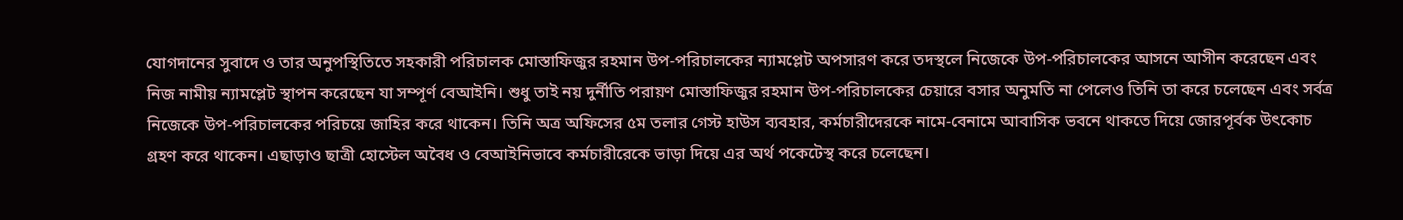যোগদানের সুবাদে ও তার অনুপস্থিতিতে সহকারী পরিচালক মোস্তাফিজুর রহমান উপ-পরিচালকের ন্যামপ্লেট অপসারণ করে তদস্থলে নিজেকে উপ-পরিচালকের আসনে আসীন করেছেন এবং নিজ নামীয় ন্যামপ্লেট স্থাপন করেছেন যা সম্পূর্ণ বেআইনি। শুধু তাই নয় দুর্নীতি পরায়ণ মোস্তাফিজুর রহমান উপ-পরিচালকের চেয়ারে বসার অনুমতি না পেলেও তিনি তা করে চলেছেন এবং সর্বত্র নিজেকে উপ-পরিচালকের পরিচয়ে জাহির করে থাকেন। তিনি অত্র অফিসের ৫ম তলার গেস্ট হাউস ব্যবহার, কর্মচারীদেরকে নামে-বেনামে আবাসিক ভবনে থাকতে দিয়ে জোরপূর্বক উৎকোচ গ্রহণ করে থাকেন। এছাড়াও ছাত্রী হোস্টেল অবৈধ ও বেআইনিভাবে কর্মচারীরেকে ভাড়া দিয়ে এর অর্থ পকেটেস্থ করে চলেছেন।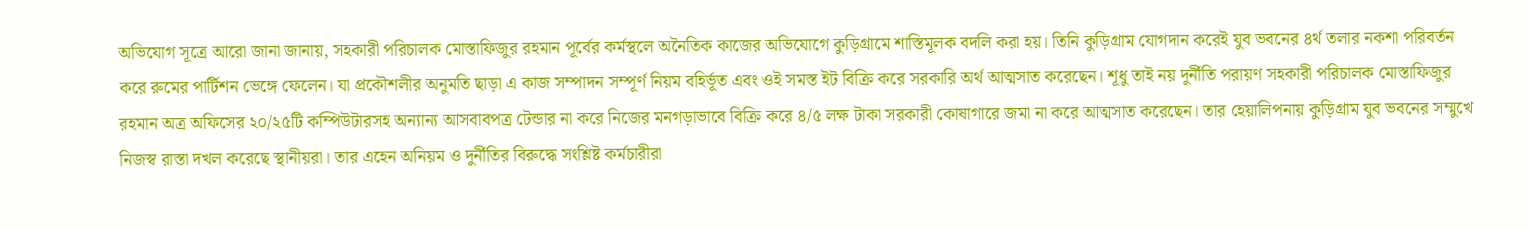অভিযোগ সূত্রে আরো জানা জানায়, সহকারী পরিচালক মোস্তাফিজুর রহমান পূর্বের কর্মস্থলে অনৈতিক কাজের অভিযোগে কুড়িগ্রামে শাস্তিমূলক বদলি করা হয়। তিনি কুড়িগ্রাম যোগদান করেই যুব ভবনের ৪র্থ তলার নকশা পরিবর্তন করে রুমের পার্টিশন ভেঙ্গে ফেলেন। যা প্রকৌশলীর অনুমতি ছাড়া এ কাজ সম্পাদন সম্পূর্ণ নিয়ম বহির্ভূত এবং ওই সমস্ত ইট বিক্রি করে সরকারি অর্থ আত্মসাত করেছেন। শূধু তাই নয় দুর্নীতি পরায়ণ সহকারী পরিচালক মোস্তাফিজুর রহমান অত্র অফিসের ২০/২৫টি কম্পিউটারসহ অন্যান্য আসবাবপত্র টেন্ডার না করে নিজের মনগড়াভাবে বিক্রি করে ৪/৫ লক্ষ টাকা সরকারী কোষাগারে জমা না করে আত্মসাত করেছেন। তার হেয়ালিপনায় কুড়িগ্রাম যুব ভবনের সম্মুখে নিজস্ব রাস্তা দখল করেছে স্থানীয়রা। তার এহেন অনিয়ম ও দুর্নীতির বিরুদ্ধে সংশ্লিষ্ট কর্মচারীরা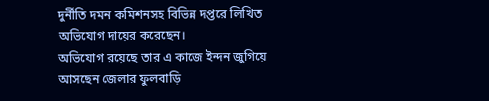দুর্নীতি দমন কমিশনসহ বিভিন্ন দপ্তরে লিখিত অভিযোগ দায়ের করেছেন।
অভিযোগ রয়েছে তার এ কাজে ইন্দন জুগিয়ে আসছেন জেলার ফুলবাড়ি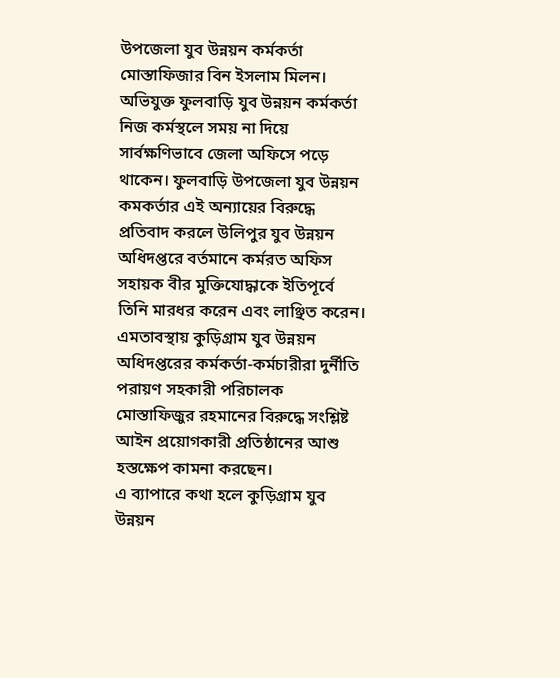উপজেলা যুব উন্নয়ন কর্মকর্তা মোস্তাফিজার বিন ইসলাম মিলন। অভিযুক্ত ফুলবাড়ি যুব উন্নয়ন কর্মকর্তা নিজ কর্মস্থলে সময় না দিয়ে সার্বক্ষণিভাবে জেলা অফিসে পড়ে থাকেন। ফুলবাড়ি উপজেলা যুব উন্নয়ন কমকর্তার এই অন্যায়ের বিরুদ্ধে প্রতিবাদ করলে উলিপুর যুব উন্নয়ন অধিদপ্তরে বর্তমানে কর্মরত অফিস সহায়ক বীর মুক্তিযোদ্ধাকে ইতিপূর্বে তিনি মারধর করেন এবং লাঞ্ছিত করেন।
এমতাবস্থায় কুড়িগ্রাম যুব উন্নয়ন অধিদপ্তরের কর্মকর্তা-কর্মচারীরা দুর্নীতি পরায়ণ সহকারী পরিচালক মোস্তাফিজুর রহমানের বিরুদ্ধে সংশ্লিষ্ট আইন প্রয়োগকারী প্রতিষ্ঠানের আশু হস্তক্ষেপ কামনা করছেন।
এ ব্যাপারে কথা হলে কুড়িগ্রাম যুব উন্নয়ন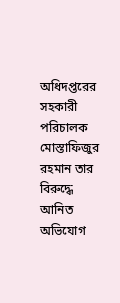অধিদপ্তরের সহকারী পরিচালক মোস্তাফিজুর রহমান তার বিরুদ্ধে আনিত অভিযোগ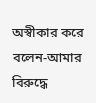অস্বীকার করে বলেন-আমার বিরুদ্ধে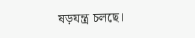ষড়যন্ত্র চলছে।